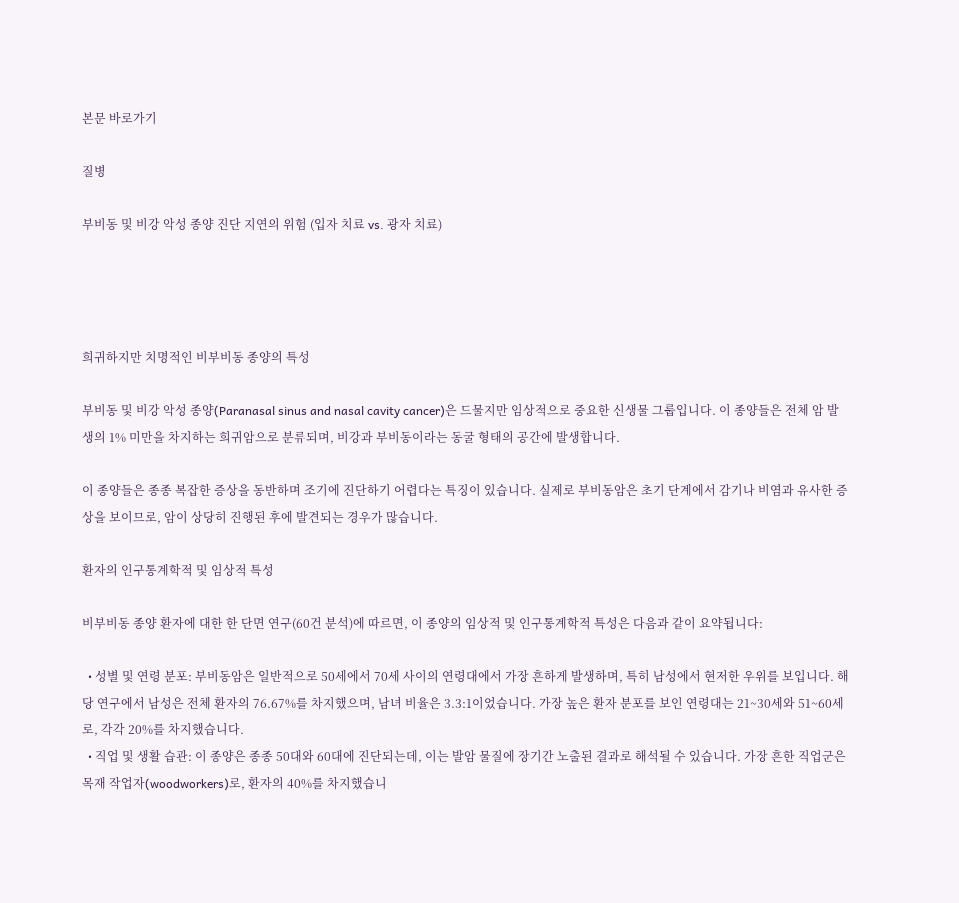본문 바로가기

질병

부비동 및 비강 악성 종양 진단 지연의 위험 (입자 치료 vs. 광자 치료)




희귀하지만 치명적인 비부비동 종양의 특성

부비동 및 비강 악성 종양(Paranasal sinus and nasal cavity cancer)은 드물지만 임상적으로 중요한 신생물 그룹입니다. 이 종양들은 전체 암 발생의 1% 미만을 차지하는 희귀암으로 분류되며, 비강과 부비동이라는 동굴 형태의 공간에 발생합니다.

이 종양들은 종종 복잡한 증상을 동반하며 조기에 진단하기 어렵다는 특징이 있습니다. 실제로 부비동암은 초기 단계에서 감기나 비염과 유사한 증상을 보이므로, 암이 상당히 진행된 후에 발견되는 경우가 많습니다.

환자의 인구통계학적 및 임상적 특성

비부비동 종양 환자에 대한 한 단면 연구(60건 분석)에 따르면, 이 종양의 임상적 및 인구통계학적 특성은 다음과 같이 요약됩니다:

  • 성별 및 연령 분포: 부비동암은 일반적으로 50세에서 70세 사이의 연령대에서 가장 흔하게 발생하며, 특히 남성에서 현저한 우위를 보입니다. 해당 연구에서 남성은 전체 환자의 76.67%를 차지했으며, 남녀 비율은 3.3:1이었습니다. 가장 높은 환자 분포를 보인 연령대는 21~30세와 51~60세로, 각각 20%를 차지했습니다.
  • 직업 및 생활 습관: 이 종양은 종종 50대와 60대에 진단되는데, 이는 발암 물질에 장기간 노출된 결과로 해석될 수 있습니다. 가장 흔한 직업군은 목재 작업자(woodworkers)로, 환자의 40%를 차지했습니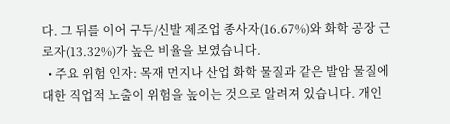다. 그 뒤를 이어 구두/신발 제조업 종사자(16.67%)와 화학 공장 근로자(13.32%)가 높은 비율을 보였습니다.
  • 주요 위험 인자: 목재 먼지나 산업 화학 물질과 같은 발암 물질에 대한 직업적 노출이 위험을 높이는 것으로 알려져 있습니다. 개인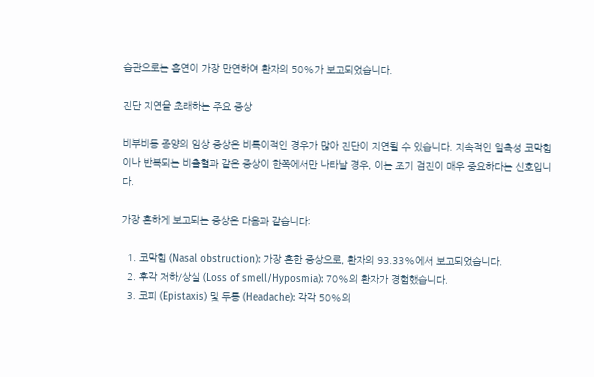습관으로는 흡연이 가장 만연하여 환자의 50%가 보고되었습니다.

진단 지연을 초래하는 주요 증상

비부비동 종양의 임상 증상은 비특이적인 경우가 많아 진단이 지연될 수 있습니다. 지속적인 일측성 코막힘이나 반복되는 비출혈과 같은 증상이 한쪽에서만 나타날 경우, 이는 조기 검진이 매우 중요하다는 신호입니다.

가장 흔하게 보고되는 증상은 다음과 같습니다:

  1. 코막힘 (Nasal obstruction): 가장 흔한 증상으로, 환자의 93.33%에서 보고되었습니다.
  2. 후각 저하/상실 (Loss of smell/Hyposmia): 70%의 환자가 경험했습니다.
  3. 코피 (Epistaxis) 및 두통 (Headache): 각각 50%의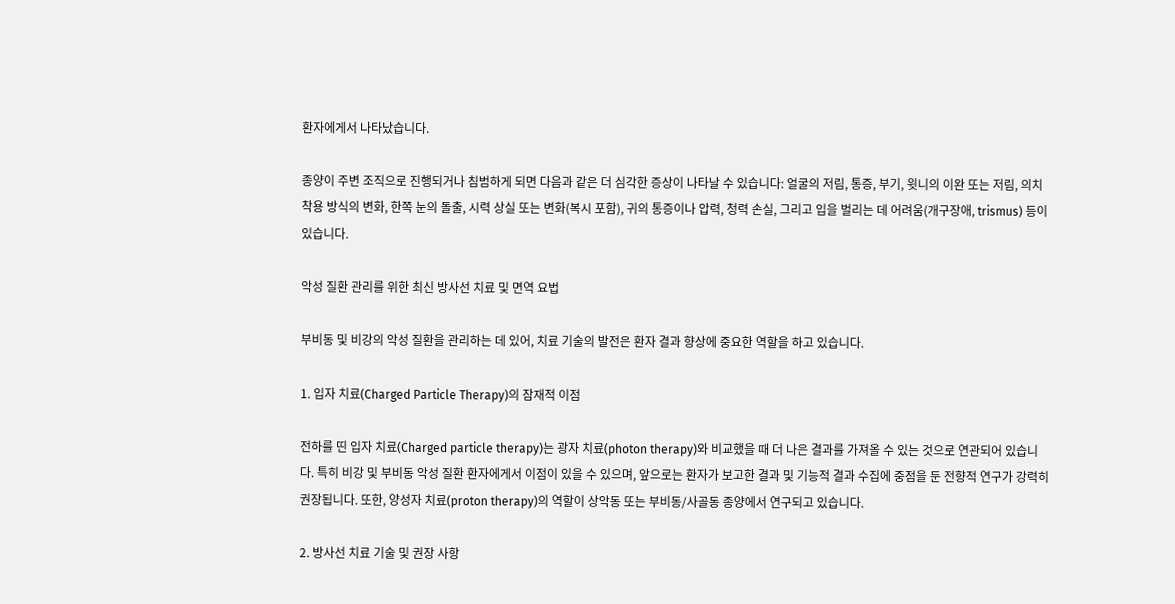환자에게서 나타났습니다.

종양이 주변 조직으로 진행되거나 침범하게 되면 다음과 같은 더 심각한 증상이 나타날 수 있습니다: 얼굴의 저림, 통증, 부기, 윗니의 이완 또는 저림, 의치 착용 방식의 변화, 한쪽 눈의 돌출, 시력 상실 또는 변화(복시 포함), 귀의 통증이나 압력, 청력 손실, 그리고 입을 벌리는 데 어려움(개구장애, trismus) 등이 있습니다.

악성 질환 관리를 위한 최신 방사선 치료 및 면역 요법

부비동 및 비강의 악성 질환을 관리하는 데 있어, 치료 기술의 발전은 환자 결과 향상에 중요한 역할을 하고 있습니다.

1. 입자 치료(Charged Particle Therapy)의 잠재적 이점

전하를 띤 입자 치료(Charged particle therapy)는 광자 치료(photon therapy)와 비교했을 때 더 나은 결과를 가져올 수 있는 것으로 연관되어 있습니다. 특히 비강 및 부비동 악성 질환 환자에게서 이점이 있을 수 있으며, 앞으로는 환자가 보고한 결과 및 기능적 결과 수집에 중점을 둔 전향적 연구가 강력히 권장됩니다. 또한, 양성자 치료(proton therapy)의 역할이 상악동 또는 부비동/사골동 종양에서 연구되고 있습니다.

2. 방사선 치료 기술 및 권장 사항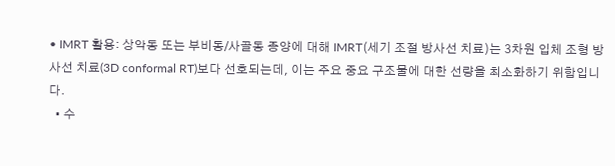• IMRT 활용: 상악동 또는 부비동/사골동 종양에 대해 IMRT(세기 조절 방사선 치료)는 3차원 입체 조형 방사선 치료(3D conformal RT)보다 선호되는데, 이는 주요 중요 구조물에 대한 선량을 최소화하기 위함입니다.
  • 수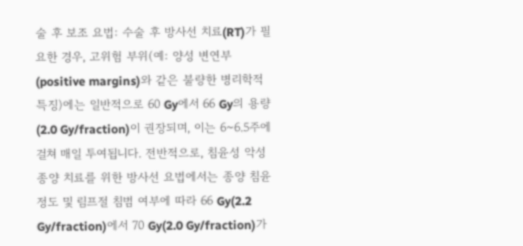술 후 보조 요법: 수술 후 방사선 치료(RT)가 필요한 경우, 고위험 부위(예: 양성 변연부(positive margins)와 같은 불량한 병리학적 특징)에는 일반적으로 60 Gy에서 66 Gy의 용량(2.0 Gy/fraction)이 권장되며, 이는 6~6.5주에 걸쳐 매일 투여됩니다. 전반적으로, 침윤성 악성 종양 치료를 위한 방사선 요법에서는 종양 침윤 정도 및 림프절 침범 여부에 따라 66 Gy(2.2 Gy/fraction)에서 70 Gy(2.0 Gy/fraction)가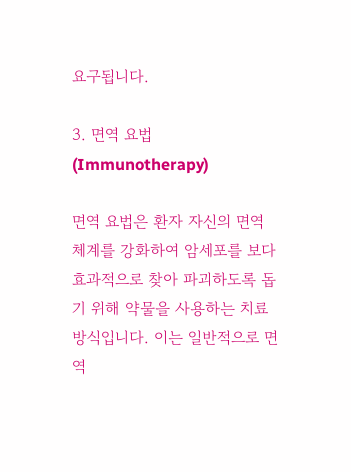요구됩니다.

3. 면역 요법 (Immunotherapy)

면역 요법은 환자 자신의 면역 체계를 강화하여 암세포를 보다 효과적으로 찾아 파괴하도록 돕기 위해 약물을 사용하는 치료 방식입니다. 이는 일반적으로 면역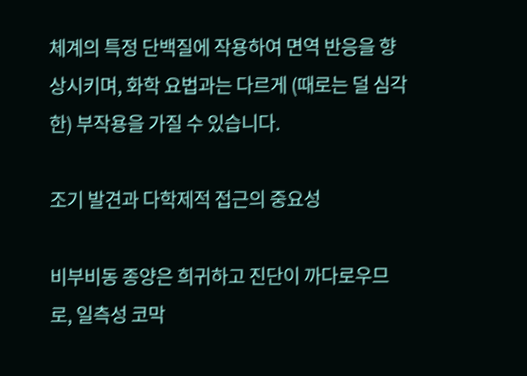체계의 특정 단백질에 작용하여 면역 반응을 향상시키며, 화학 요법과는 다르게 (때로는 덜 심각한) 부작용을 가질 수 있습니다.

조기 발견과 다학제적 접근의 중요성

비부비동 종양은 희귀하고 진단이 까다로우므로, 일측성 코막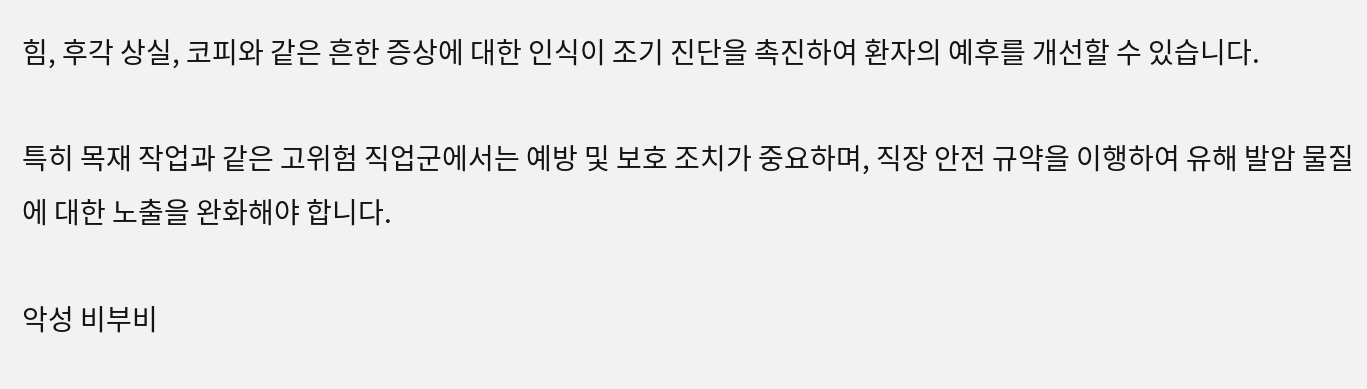힘, 후각 상실, 코피와 같은 흔한 증상에 대한 인식이 조기 진단을 촉진하여 환자의 예후를 개선할 수 있습니다.

특히 목재 작업과 같은 고위험 직업군에서는 예방 및 보호 조치가 중요하며, 직장 안전 규약을 이행하여 유해 발암 물질에 대한 노출을 완화해야 합니다.

악성 비부비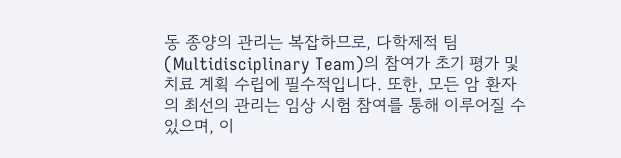동 종양의 관리는 복잡하므로, 다학제적 팀(Multidisciplinary Team)의 참여가 초기 평가 및 치료 계획 수립에 필수적입니다. 또한, 모든 암 환자의 최선의 관리는 임상 시험 참여를 통해 이루어질 수 있으며, 이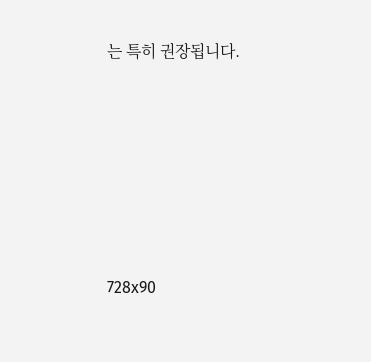는 특히 권장됩니다.







728x90